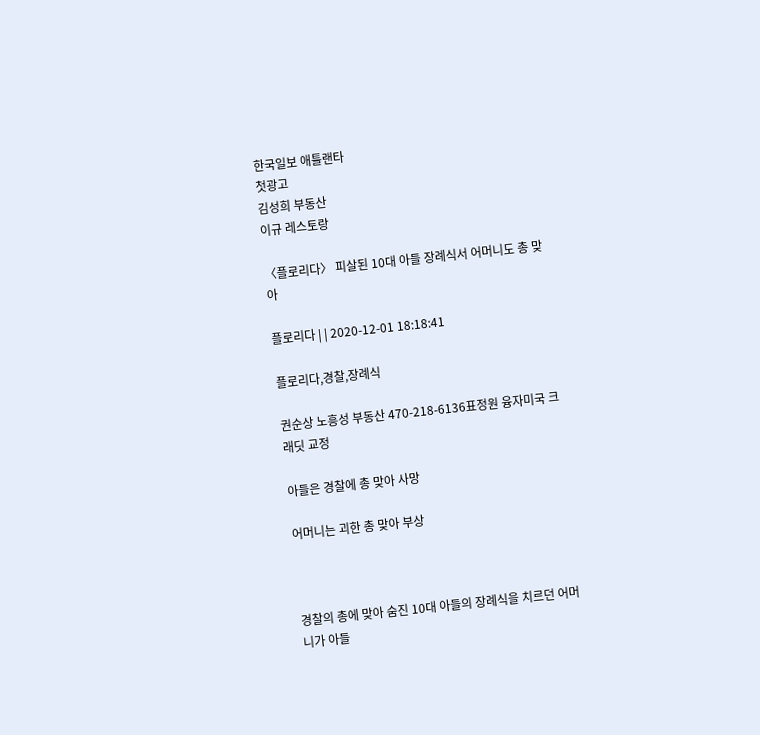한국일보 애틀랜타
첫광고
김성희 부동산
이규 레스토랑

〈플로리다〉 피살된 10대 아들 장례식서 어머니도 총 맞아

플로리다 | | 2020-12-01 18:18:41

플로리다,경찰,장례식

권순상 노흥성 부동산 470-218-6136표정원 융자미국 크래딧 교정

아들은 경찰에 총 맞아 사망

어머니는 괴한 총 맞아 부상



경찰의 총에 맞아 숨진 10대 아들의 장례식을 치르던 어머니가 아들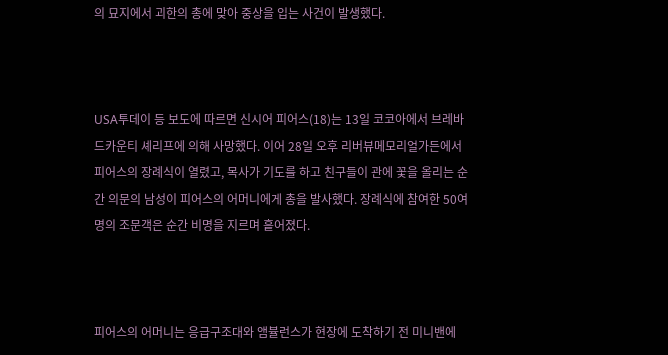의 묘지에서 괴한의 총에 맞아 중상을 입는 사건이 발생했다.



USA투데이 등 보도에 따르면 신시어 피어스(18)는 13일 코코아에서 브레바드카운티 셰리프에 의해 사망했다. 이어 28일 오후 리버뷰메모리얼가든에서 피어스의 장례식이 열렸고, 목사가 기도를 하고 친구들이 관에 꽃을 올리는 순간 의문의 남성이 피어스의 어머니에게 총을 발사했다. 장례식에 참여한 50여 명의 조문객은 순간 비명을 지르며 흩어졌다.



피어스의 어머니는 응급구조대와 앰뷸런스가 현장에 도착하기 전 미니밴에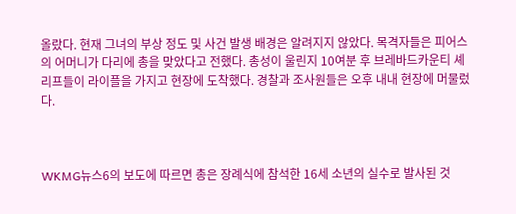올랐다. 현재 그녀의 부상 정도 및 사건 발생 배경은 알려지지 않았다. 목격자들은 피어스의 어머니가 다리에 총을 맞았다고 전했다. 총성이 울린지 10여분 후 브레바드카운티 셰리프들이 라이플을 가지고 현장에 도착했다. 경찰과 조사원들은 오후 내내 현장에 머물렀다.



WKMG뉴스6의 보도에 따르면 총은 장례식에 참석한 16세 소년의 실수로 발사된 것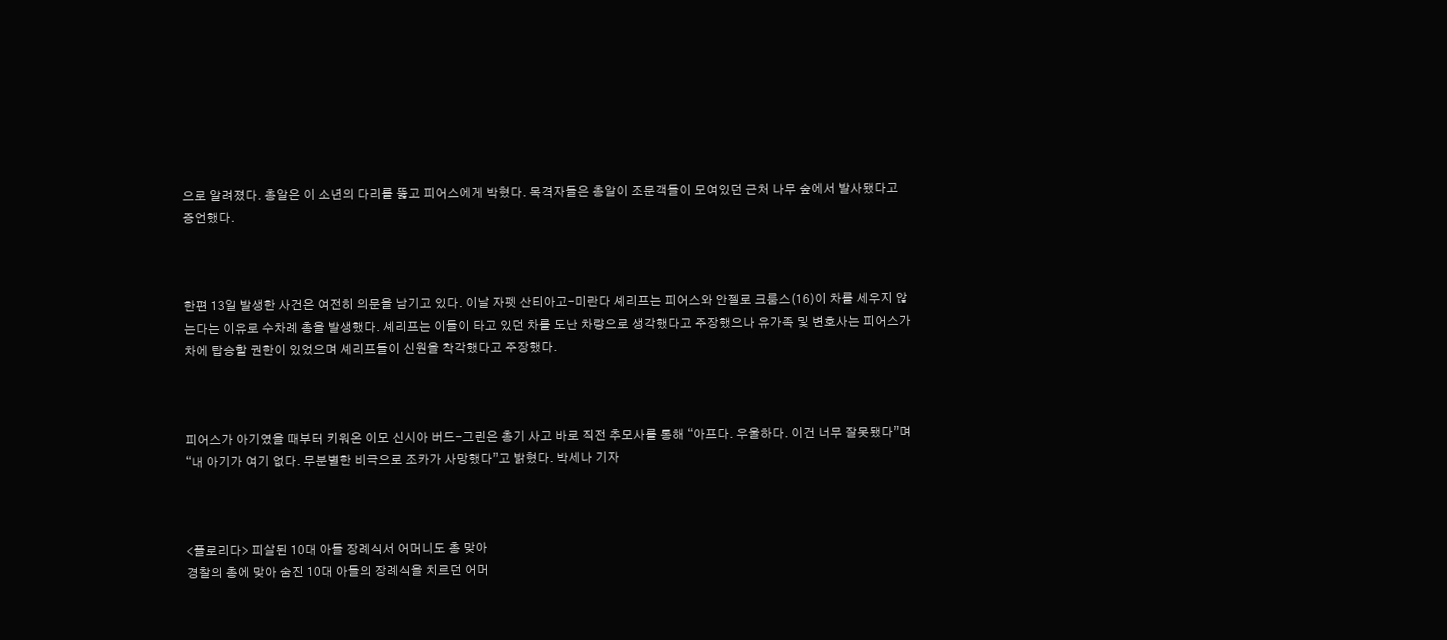으로 알려졌다. 총알은 이 소년의 다리를 뚫고 피어스에게 박혔다. 목격자들은 총알이 조문객들이 모여있던 근처 나무 숲에서 발사됐다고 증언했다.



한편 13일 발생한 사건은 여전히 의문을 남기고 있다. 이날 자펫 산티아고-미란다 셰리프는 피어스와 안젤로 크룸스(16)이 차를 세우지 않는다는 이유로 수차례 총을 발생했다. 셰리프는 이들이 타고 있던 차를 도난 차량으로 생각했다고 주장했으나 유가족 및 변호사는 피어스가 차에 탑승할 권한이 있었으며 셰리프들이 신원을 착각했다고 주장했다.



피어스가 아기였을 때부터 키워온 이모 신시아 버드-그린은 총기 사고 바로 직전 추모사를 통해 “아프다. 우울하다. 이건 너무 잘못됐다”며 “내 아기가 여기 없다. 무분별한 비극으로 조카가 사망했다”고 밝혔다. 박세나 기자



<플로리다> 피살된 10대 아들 장례식서 어머니도 총 맞아
경찰의 총에 맞아 숨진 10대 아들의 장례식을 치르던 어머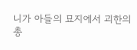니가 아들의 묘지에서 괴한의 총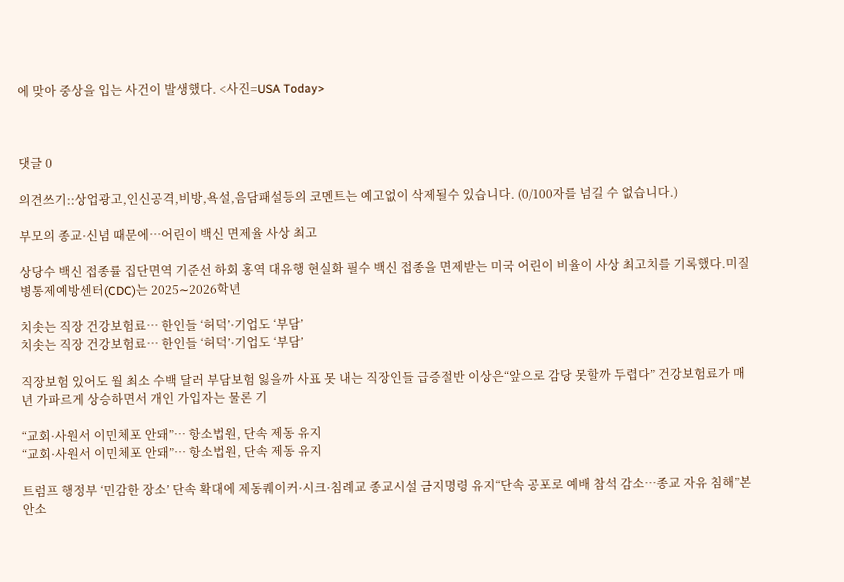에 맞아 중상을 입는 사건이 발생했다. <사진=USA Today>



댓글 0

의견쓰기::상업광고,인신공격,비방,욕설,음담패설등의 코멘트는 예고없이 삭제될수 있습니다. (0/100자를 넘길 수 없습니다.)

부모의 종교·신념 때문에…어린이 백신 면제율 사상 최고

상당수 백신 접종률 집단면역 기준선 하회 홍역 대유행 현실화 필수 백신 접종을 면제받는 미국 어린이 비율이 사상 최고치를 기록했다.미질병통제예방센터(CDC)는 2025∼2026학년

치솟는 직장 건강보험료… 한인들 ‘허덕’·기업도 ‘부담’
치솟는 직장 건강보험료… 한인들 ‘허덕’·기업도 ‘부담’

직장보험 있어도 월 최소 수백 달러 부담보험 잃을까 사표 못 내는 직장인들 급증절반 이상은“앞으로 감당 못할까 두렵다” 건강보험료가 매년 가파르게 상승하면서 개인 가입자는 물론 기

“교회·사원서 이민체포 안돼”… 항소법원, 단속 제동 유지
“교회·사원서 이민체포 안돼”… 항소법원, 단속 제동 유지

트럼프 행정부 ‘민감한 장소’ 단속 확대에 제동퀘이커·시크·침례교 종교시설 금지명령 유지“단속 공포로 예배 참석 감소…종교 자유 침해”본안소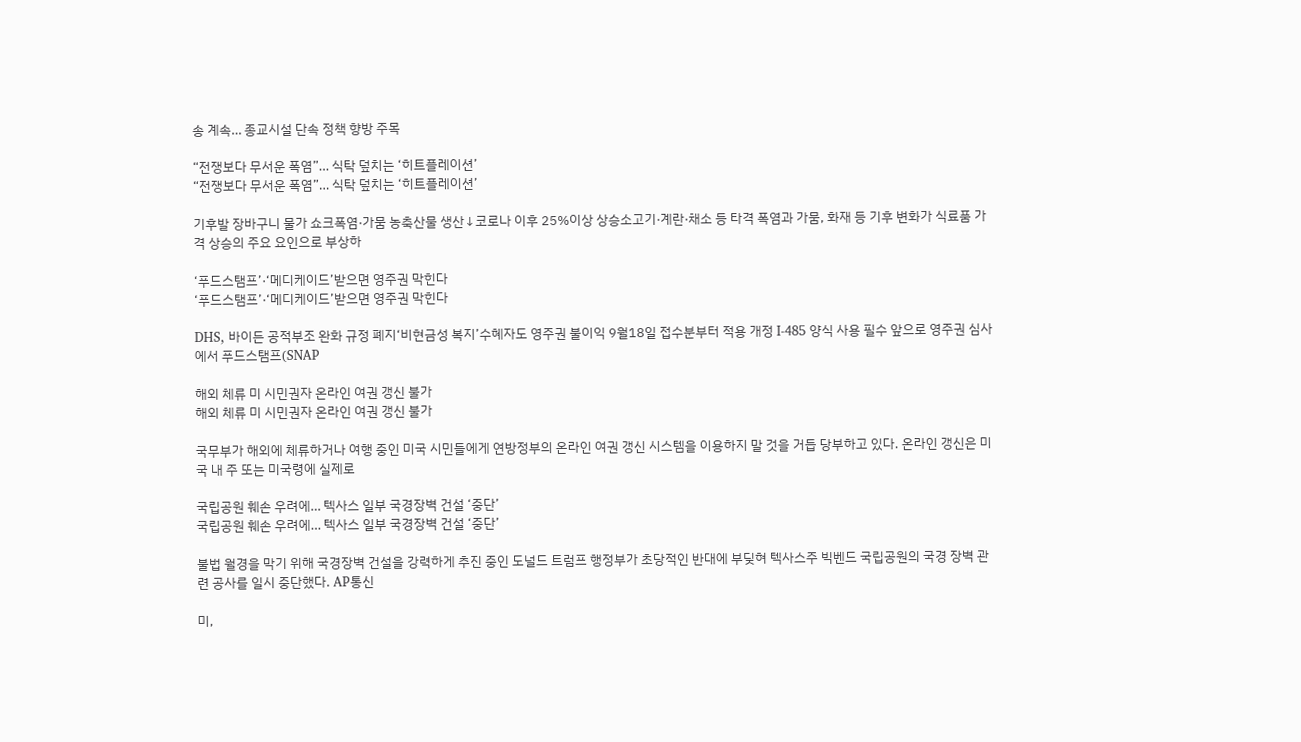송 계속… 종교시설 단속 정책 향방 주목

“전쟁보다 무서운 폭염”… 식탁 덮치는 ‘히트플레이션’
“전쟁보다 무서운 폭염”… 식탁 덮치는 ‘히트플레이션’

기후발 장바구니 물가 쇼크폭염·가뭄 농축산물 생산↓코로나 이후 25%이상 상승소고기·계란·채소 등 타격 폭염과 가뭄, 화재 등 기후 변화가 식료품 가격 상승의 주요 요인으로 부상하

‘푸드스탬프’·‘메디케이드’받으면 영주권 막힌다
‘푸드스탬프’·‘메디케이드’받으면 영주권 막힌다

DHS, 바이든 공적부조 완화 규정 폐지‘비현금성 복지’수혜자도 영주권 불이익 9월18일 접수분부터 적용 개정 I-485 양식 사용 필수 앞으로 영주권 심사에서 푸드스탬프(SNAP

해외 체류 미 시민권자 온라인 여권 갱신 불가
해외 체류 미 시민권자 온라인 여권 갱신 불가

국무부가 해외에 체류하거나 여행 중인 미국 시민들에게 연방정부의 온라인 여권 갱신 시스템을 이용하지 말 것을 거듭 당부하고 있다. 온라인 갱신은 미국 내 주 또는 미국령에 실제로

국립공원 훼손 우려에… 텍사스 일부 국경장벽 건설 ‘중단’
국립공원 훼손 우려에… 텍사스 일부 국경장벽 건설 ‘중단’

불법 월경을 막기 위해 국경장벽 건설을 강력하게 추진 중인 도널드 트럼프 행정부가 초당적인 반대에 부딪혀 텍사스주 빅벤드 국립공원의 국경 장벽 관련 공사를 일시 중단했다. AP통신

미,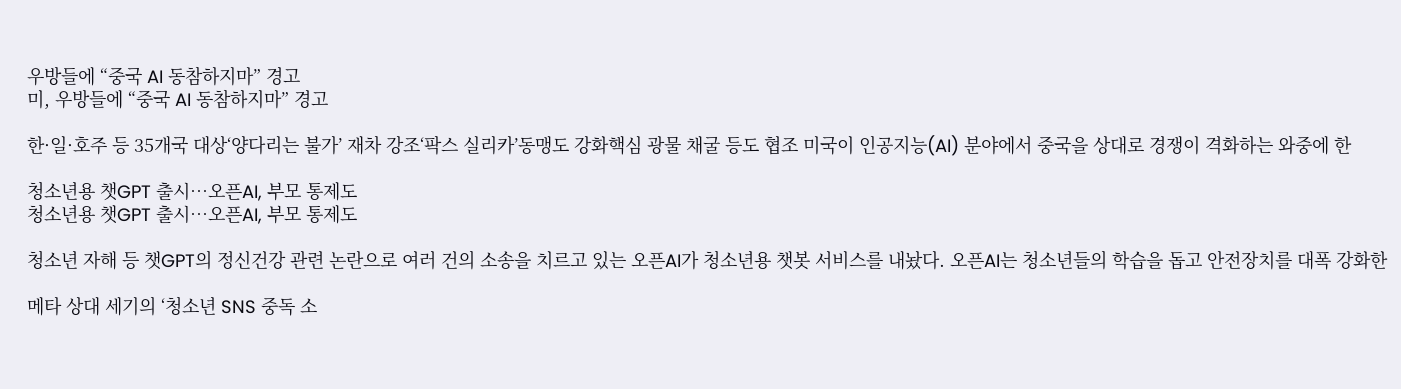우방들에 “중국 AI 동참하지마” 경고
미, 우방들에 “중국 AI 동참하지마” 경고

한·일·호주 등 35개국 대상‘양다리는 불가’ 재차 강조‘팍스 실리카’동맹도 강화핵심 광물 채굴 등도 협조 미국이 인공지능(AI) 분야에서 중국을 상대로 경쟁이 격화하는 와중에 한

청소년용 챗GPT 출시…오픈AI, 부모 통제도
청소년용 챗GPT 출시…오픈AI, 부모 통제도

청소년 자해 등 챗GPT의 정신건강 관련 논란으로 여러 건의 소송을 치르고 있는 오픈AI가 청소년용 챗봇 서비스를 내놨다. 오픈AI는 청소년들의 학습을 돕고 안전장치를 대폭 강화한

메타 상대 세기의 ‘청소년 SNS 중독 소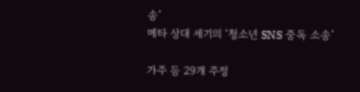송’
메타 상대 세기의 ‘청소년 SNS 중독 소송’

가주 등 29개 주정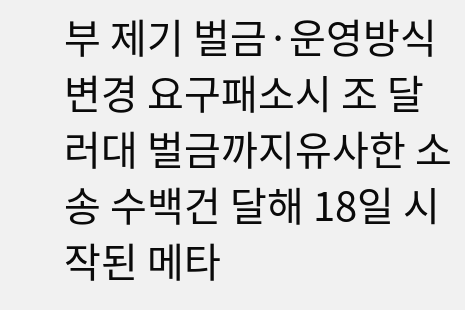부 제기 벌금·운영방식 변경 요구패소시 조 달러대 벌금까지유사한 소송 수백건 달해 18일 시작된 메타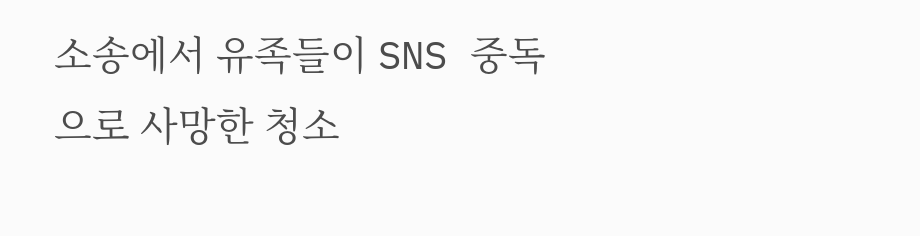소송에서 유족들이 SNS 중독으로 사망한 청소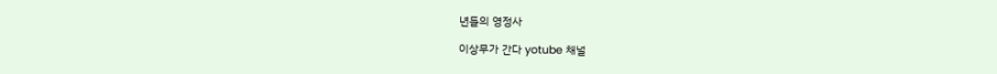년들의 영정사

이상무가 간다 yotube 채널